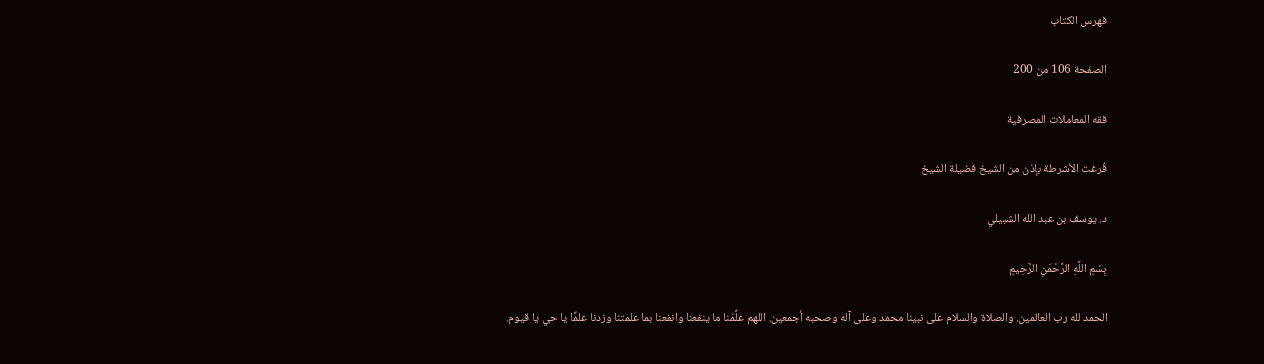فهرس الكتاب

الصفحة 106 من 200

فقه المعاملات المصرفية

فُرغت الأشرطة بإذن من الشيخ فضيلة الشيخ

د. يوسف بن عبد الله الشبيلي

بِسْمِ اللَّهِ الرَّحْمَنِ الرَّحِيمِ

الحمد لله رب العالمين. والصلاة والسلام على نبينا محمد وعلى آله وصحبه أجمعين. اللهم علِّمْنا ما ينفعنا وانفعنا بما علمتنا وزدنا علمًا يا حي يا قيوم.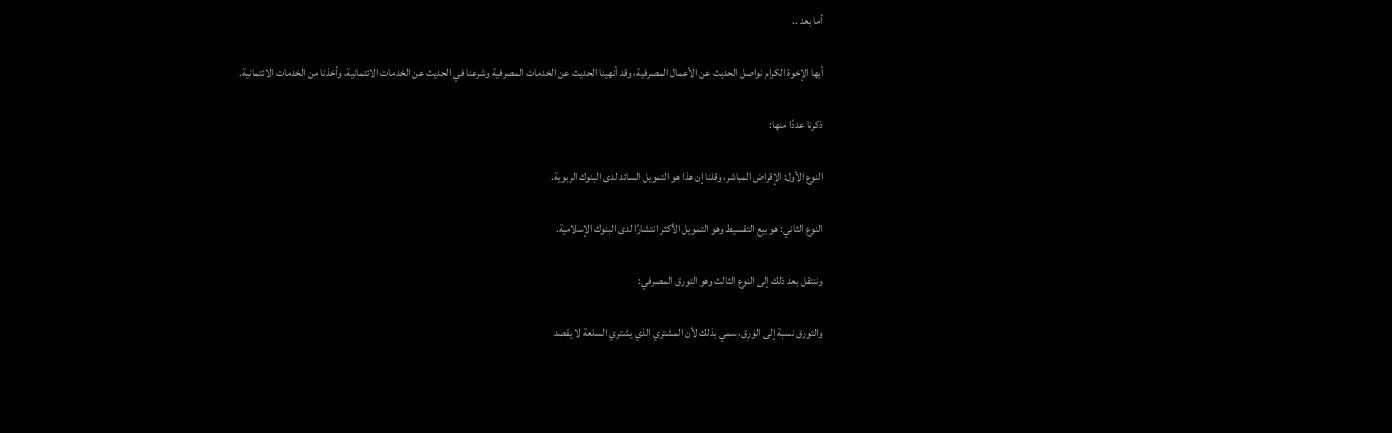أما بعد ..

أيها الإخوة الكرام نواصل الحديث عن الأعمال المصرفية، وقد أنهينا الحديث عن الخدمات المصرفية وشرعنا في الحديث عن الخدمات الائتمانية، وأخذنا من الخدمات الائتمانية.

ذكرنا عددًا منها:

النوع الأول: الإقراض المباشر، وقلنا إن هذا هو التمويل السائد لدى البنوك الربوية.

النوع الثاني: هو بيع التقسيط وهو التمويل الأكثر انتشارًا لدى البنوك الإسلامية.

وننتقل بعد ذلك إلى النوع الثالث وهو التورق المصرفي:

والتورق نسبة إلى الوَرِق، سمي بذلك لأن المشتري الذي يشتري السلعة لا يقصد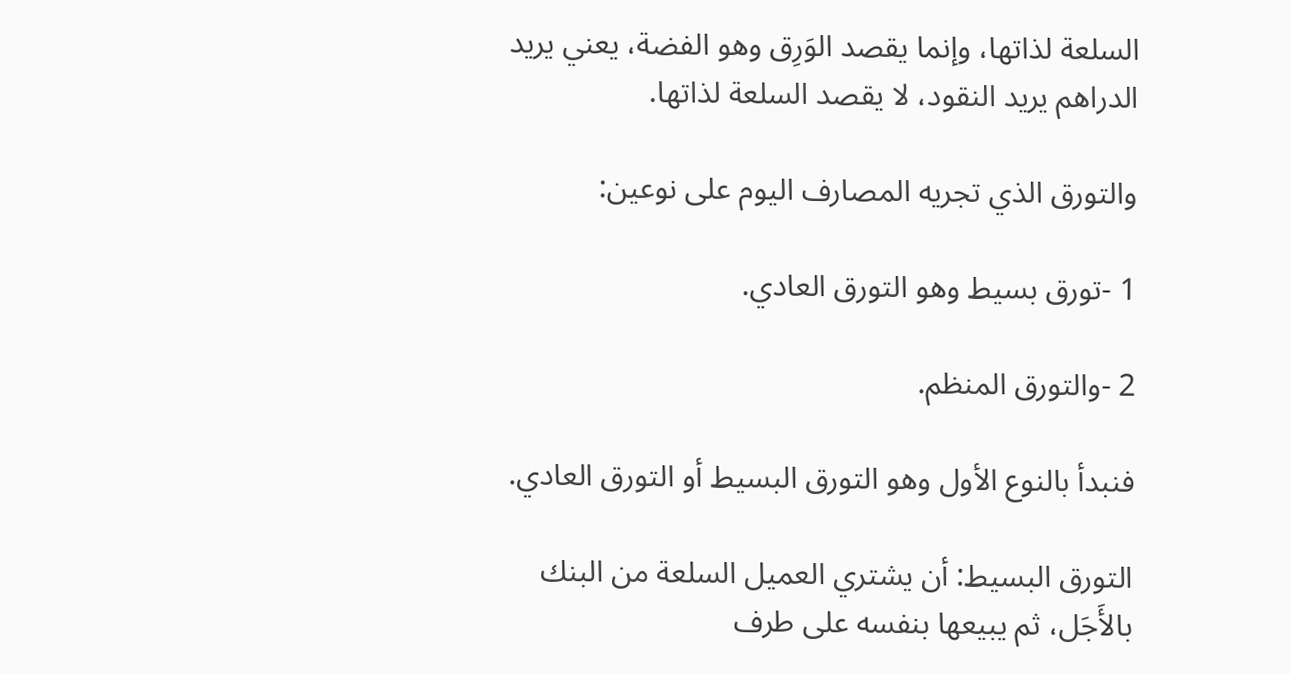السلعة لذاتها، وإنما يقصد الوَرِق وهو الفضة، يعني يريد الدراهم يريد النقود، لا يقصد السلعة لذاتها.

والتورق الذي تجريه المصارف اليوم على نوعين:

1 -تورق بسيط وهو التورق العادي.

2 -والتورق المنظم.

فنبدأ بالنوع الأول وهو التورق البسيط أو التورق العادي.

التورق البسيط: أن يشتري العميل السلعة من البنك بالأَجَل، ثم يبيعها بنفسه على طرف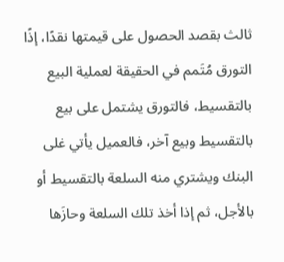ثالث بقصد الحصول على قيمتها نقدًا، إذًا التورق مُتَمم في الحقيقة لعملية البيع بالتقسيط، فالتورق يشتمل على بيع بالتقسيط وبيع آخر، فالعميل يأتي غلى البنك ويشتري منه السلعة بالتقسيط أو بالأجل، ثم إذا أخذ تلك السلعة وحازَها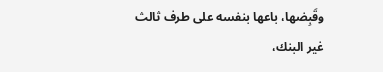وقَبِضها، باعها بنفسه على طرف ثالث غير البنك،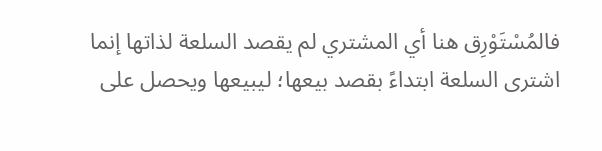فالمُسْتَوْرِق هنا أي المشتري لم يقصد السلعة لذاتها إنما اشترى السلعة ابتداءً بقصد بيعها؛ ليبيعها ويحصل على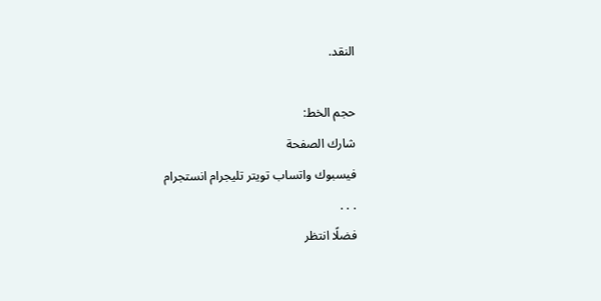النقد.

حجم الخط:
شارك الصفحة
فيسبوك واتساب تويتر تليجرام انستجرام
. . .
فضلًا انتظر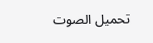تحميل الصوت